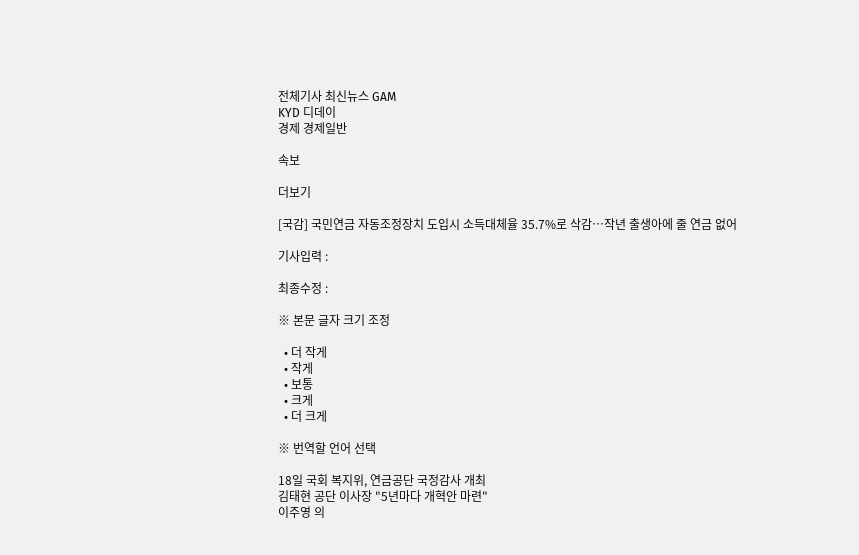전체기사 최신뉴스 GAM
KYD 디데이
경제 경제일반

속보

더보기

[국감] 국민연금 자동조정장치 도입시 소득대체율 35.7%로 삭감…작년 출생아에 줄 연금 없어

기사입력 :

최종수정 :

※ 본문 글자 크기 조정

  • 더 작게
  • 작게
  • 보통
  • 크게
  • 더 크게

※ 번역할 언어 선택

18일 국회 복지위, 연금공단 국정감사 개최
김태현 공단 이사장 "5년마다 개혁안 마련"
이주영 의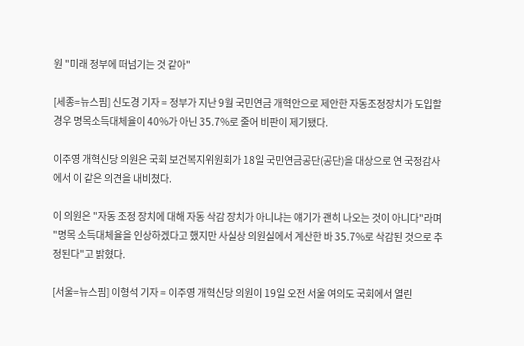원 "미래 정부에 떠넘기는 것 같아"

[세종=뉴스핌] 신도경 기자 = 정부가 지난 9월 국민연금 개혁안으로 제안한 자동조정장치가 도입할 경우 명목소득대체율이 40%가 아닌 35.7%로 줄어 비판이 제기됐다.

이주영 개혁신당 의원은 국회 보건복지위원회가 18일 국민연금공단(공단)을 대상으로 연 국정감사에서 이 같은 의견을 내비쳤다.

이 의원은 "자동 조정 장치에 대해 자동 삭감 장치가 아니냐는 얘기가 괜히 나오는 것이 아니다"라며 "명목 소득대체율을 인상하겠다고 했지만 사실상 의원실에서 계산한 바 35.7%로 삭감된 것으로 추정된다"고 밝혔다.

[서울=뉴스핌] 이형석 기자 = 이주영 개혁신당 의원이 19일 오전 서울 여의도 국회에서 열린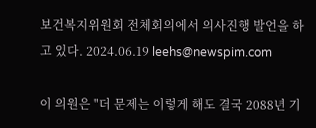보건복지위원회 전체회의에서 의사진행 발언을 하고 있다. 2024.06.19 leehs@newspim.com

이 의원은 "더 문제는 이렇게 해도 결국 2088년 기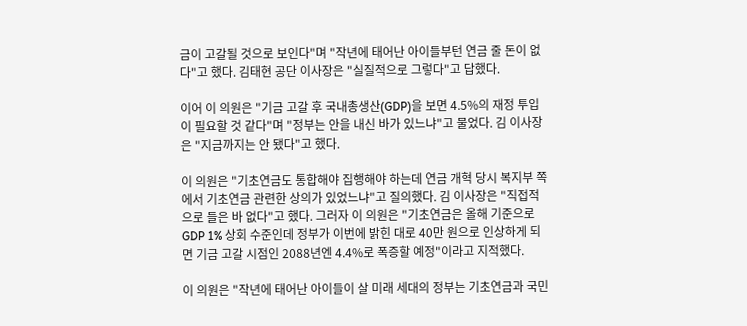금이 고갈될 것으로 보인다"며 "작년에 태어난 아이들부턴 연금 줄 돈이 없다"고 했다. 김태현 공단 이사장은 "실질적으로 그렇다"고 답했다.

이어 이 의원은 "기금 고갈 후 국내총생산(GDP)을 보면 4.5%의 재정 투입이 필요할 것 같다"며 "정부는 안을 내신 바가 있느냐"고 물었다. 김 이사장은 "지금까지는 안 됐다"고 했다.

이 의원은 "기초연금도 통합해야 집행해야 하는데 연금 개혁 당시 복지부 쪽에서 기초연금 관련한 상의가 있었느냐"고 질의했다. 김 이사장은 "직접적으로 들은 바 없다"고 했다. 그러자 이 의원은 "기초연금은 올해 기준으로 GDP 1% 상회 수준인데 정부가 이번에 밝힌 대로 40만 원으로 인상하게 되면 기금 고갈 시점인 2088년엔 4.4%로 폭증할 예정"이라고 지적했다.

이 의원은 "작년에 태어난 아이들이 살 미래 세대의 정부는 기초연금과 국민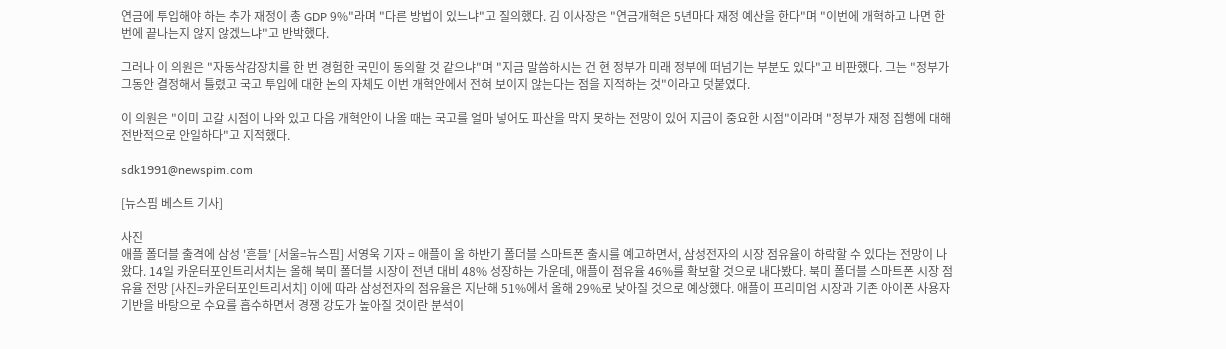연금에 투입해야 하는 추가 재정이 총 GDP 9%"라며 "다른 방법이 있느냐"고 질의했다. 김 이사장은 "연금개혁은 5년마다 재정 예산을 한다"며 "이번에 개혁하고 나면 한 번에 끝나는지 않지 않겠느냐"고 반박했다.

그러나 이 의원은 "자동삭감장치를 한 번 경험한 국민이 동의할 것 같으냐"며 "지금 말씀하시는 건 현 정부가 미래 정부에 떠넘기는 부분도 있다"고 비판했다. 그는 "정부가 그동안 결정해서 틀렸고 국고 투입에 대한 논의 자체도 이번 개혁안에서 전혀 보이지 않는다는 점을 지적하는 것"이라고 덧붙였다.

이 의원은 "이미 고갈 시점이 나와 있고 다음 개혁안이 나올 때는 국고를 얼마 넣어도 파산을 막지 못하는 전망이 있어 지금이 중요한 시점"이라며 "정부가 재정 집행에 대해 전반적으로 안일하다"고 지적했다.

sdk1991@newspim.com

[뉴스핌 베스트 기사]

사진
애플 폴더블 출격에 삼성 '흔들' [서울=뉴스핌] 서영욱 기자 = 애플이 올 하반기 폴더블 스마트폰 출시를 예고하면서, 삼성전자의 시장 점유율이 하락할 수 있다는 전망이 나왔다. 14일 카운터포인트리서치는 올해 북미 폴더블 시장이 전년 대비 48% 성장하는 가운데, 애플이 점유율 46%를 확보할 것으로 내다봤다. 북미 폴더블 스마트폰 시장 점유율 전망 [사진=카운터포인트리서치] 이에 따라 삼성전자의 점유율은 지난해 51%에서 올해 29%로 낮아질 것으로 예상했다. 애플이 프리미엄 시장과 기존 아이폰 사용자 기반을 바탕으로 수요를 흡수하면서 경쟁 강도가 높아질 것이란 분석이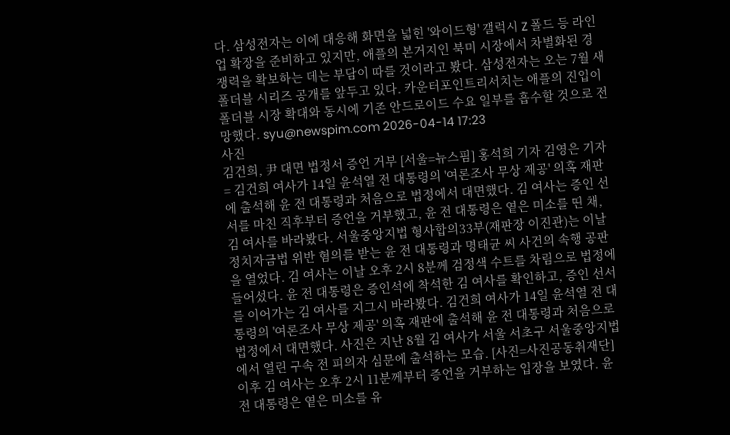다. 삼성전자는 이에 대응해 화면을 넓힌 '와이드형' 갤럭시 Z 폴드 등 라인업 확장을 준비하고 있지만, 애플의 본거지인 북미 시장에서 차별화된 경쟁력을 확보하는 데는 부담이 따를 것이라고 봤다. 삼성전자는 오는 7월 새 폴더블 시리즈 공개를 앞두고 있다. 카운터포인트리서치는 애플의 진입이 폴더블 시장 확대와 동시에 기존 안드로이드 수요 일부를 흡수할 것으로 전망했다. syu@newspim.com 2026-04-14 17:23
사진
김건희, 尹 대면 법정서 증언 거부 [서울=뉴스핌] 홍석희 기자 김영은 기자 = 김건희 여사가 14일 윤석열 전 대통령의 '여론조사 무상 제공' 의혹 재판에 출석해 윤 전 대통령과 처음으로 법정에서 대면했다. 김 여사는 증인 선서를 마친 직후부터 증언을 거부했고, 윤 전 대통령은 옅은 미소를 띤 채, 김 여사를 바라봤다. 서울중앙지법 형사합의33부(재판장 이진관)는 이날 정치자금법 위반 혐의를 받는 윤 전 대통령과 명태균 씨 사건의 속행 공판을 열었다. 김 여사는 이날 오후 2시 8분께 검정색 수트를 차림으로 법정에 들어섰다. 윤 전 대통령은 증인석에 착석한 김 여사를 확인하고, 증인 선서를 이어가는 김 여사를 지그시 바라봤다. 김건희 여사가 14일 윤석열 전 대통령의 '여론조사 무상 제공' 의혹 재판에 출석해 윤 전 대통령과 처음으로 법정에서 대면했다. 사진은 지난 8월 김 여사가 서울 서초구 서울중앙지법에서 열린 구속 전 피의자 심문에 출석하는 모습. [사진=사진공동취재단] 이후 김 여사는 오후 2시 11분께부터 증언을 거부하는 입장을 보였다. 윤 전 대통령은 옅은 미소를 유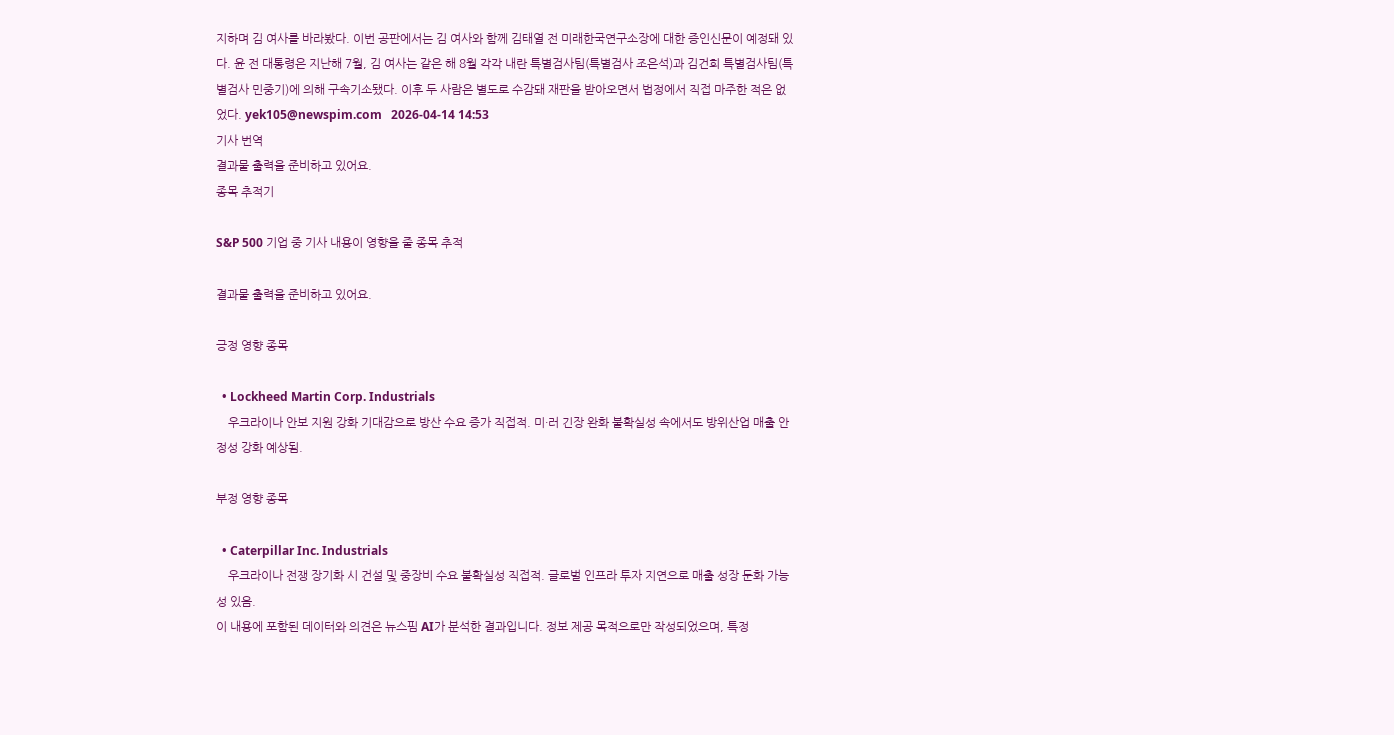지하며 김 여사를 바라봤다. 이번 공판에서는 김 여사와 함께 김태열 전 미래한국연구소장에 대한 증인신문이 예정돼 있다. 윤 전 대통령은 지난해 7월, 김 여사는 같은 해 8월 각각 내란 특별검사팀(특별검사 조은석)과 김건희 특별검사팀(특별검사 민중기)에 의해 구속기소됐다. 이후 두 사람은 별도로 수감돼 재판을 받아오면서 법정에서 직접 마주한 적은 없었다. yek105@newspim.com   2026-04-14 14:53
기사 번역
결과물 출력을 준비하고 있어요.
종목 추적기

S&P 500 기업 중 기사 내용이 영향을 줄 종목 추적

결과물 출력을 준비하고 있어요.

긍정 영향 종목

  • Lockheed Martin Corp. Industrials
    우크라이나 안보 지원 강화 기대감으로 방산 수요 증가 직접적. 미·러 긴장 완화 불확실성 속에서도 방위산업 매출 안정성 강화 예상됨.

부정 영향 종목

  • Caterpillar Inc. Industrials
    우크라이나 전쟁 장기화 시 건설 및 중장비 수요 불확실성 직접적. 글로벌 인프라 투자 지연으로 매출 성장 둔화 가능성 있음.
이 내용에 포함된 데이터와 의견은 뉴스핌 AI가 분석한 결과입니다. 정보 제공 목적으로만 작성되었으며, 특정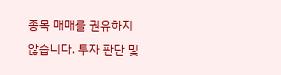종목 매매를 권유하지 않습니다. 투자 판단 및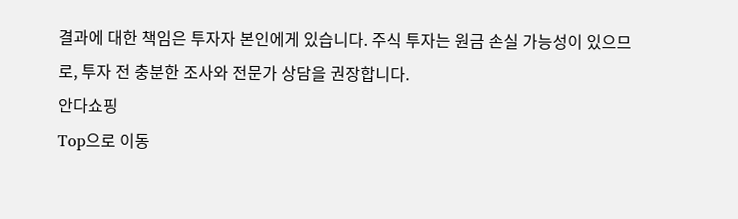결과에 대한 책임은 투자자 본인에게 있습니다. 주식 투자는 원금 손실 가능성이 있으므로, 투자 전 충분한 조사와 전문가 상담을 권장합니다.
안다쇼핑
Top으로 이동